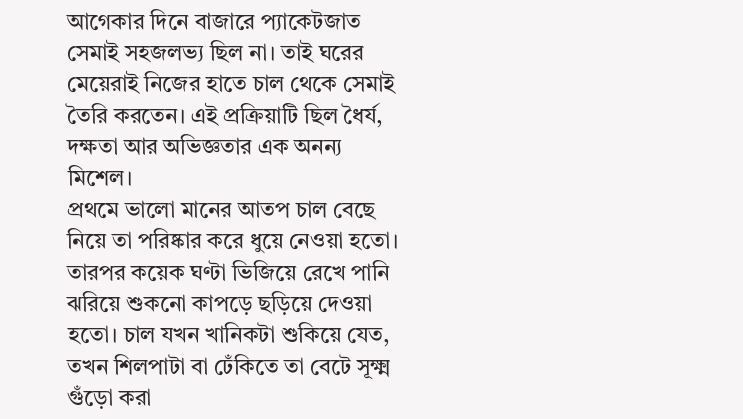আগেকার দিনে বাজারে প্যাকেটজাত সেমাই সহজলভ্য ছিল না। তাই ঘরের মেয়েরাই নিজের হাতে চাল থেকে সেমাই তৈরি করতেন। এই প্রক্রিয়াটি ছিল ধৈর্য, দক্ষতা আর অভিজ্ঞতার এক অনন্য মিশেল।
প্রথমে ভালো মানের আতপ চাল বেছে নিয়ে তা পরিষ্কার করে ধুয়ে নেওয়া হতো। তারপর কয়েক ঘণ্টা ভিজিয়ে রেখে পানি ঝরিয়ে শুকনো কাপড়ে ছড়িয়ে দেওয়া হতো। চাল যখন খানিকটা শুকিয়ে যেত, তখন শিলপাটা বা ঢেঁকিতে তা বেটে সূক্ষ্ম গুঁড়ো করা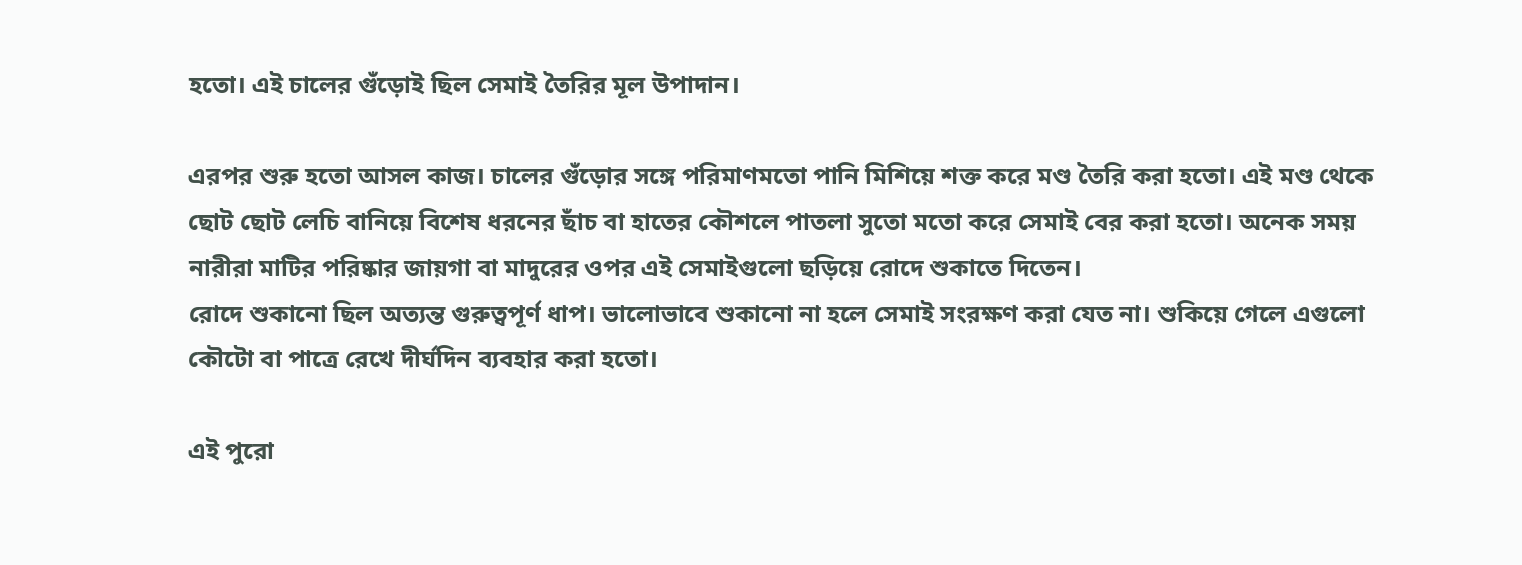হতো। এই চালের গুঁড়োই ছিল সেমাই তৈরির মূল উপাদান।

এরপর শুরু হতো আসল কাজ। চালের গুঁড়োর সঙ্গে পরিমাণমতো পানি মিশিয়ে শক্ত করে মণ্ড তৈরি করা হতো। এই মণ্ড থেকে ছোট ছোট লেচি বানিয়ে বিশেষ ধরনের ছাঁচ বা হাতের কৌশলে পাতলা সুতো মতো করে সেমাই বের করা হতো। অনেক সময় নারীরা মাটির পরিষ্কার জায়গা বা মাদুরের ওপর এই সেমাইগুলো ছড়িয়ে রোদে শুকাতে দিতেন।
রোদে শুকানো ছিল অত্যন্ত গুরুত্বপূর্ণ ধাপ। ভালোভাবে শুকানো না হলে সেমাই সংরক্ষণ করা যেত না। শুকিয়ে গেলে এগুলো কৌটো বা পাত্রে রেখে দীর্ঘদিন ব্যবহার করা হতো।

এই পুরো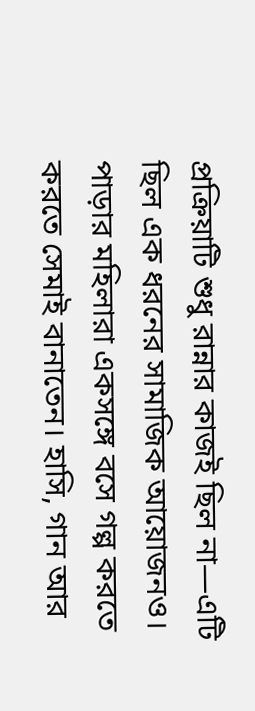প্রক্রিয়াটি শুধু রান্নার কাজই ছিল না—এটি ছিল এক ধরনের সামাজিক আয়োজনও। পাড়ার মহিলারা একসঙ্গে বসে গল্প করতে করতে সেমাই বানাতেন। হাসি, গান আর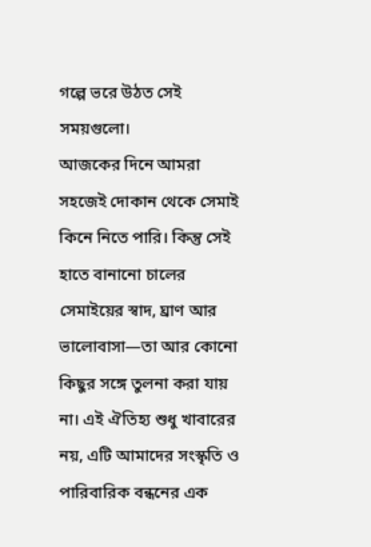গল্পে ভরে উঠত সেই সময়গুলো।
আজকের দিনে আমরা সহজেই দোকান থেকে সেমাই কিনে নিতে পারি। কিন্তু সেই হাতে বানানো চালের সেমাইয়ের স্বাদ, ঘ্রাণ আর ভালোবাসা—তা আর কোনো কিছুর সঙ্গে তুলনা করা যায় না। এই ঐতিহ্য শুধু খাবারের নয়, এটি আমাদের সংস্কৃতি ও পারিবারিক বন্ধনের এক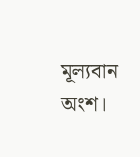মূল্যবান অংশ।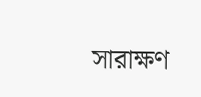সারাক্ষণ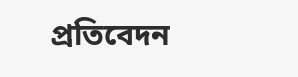প্রতিবেদন